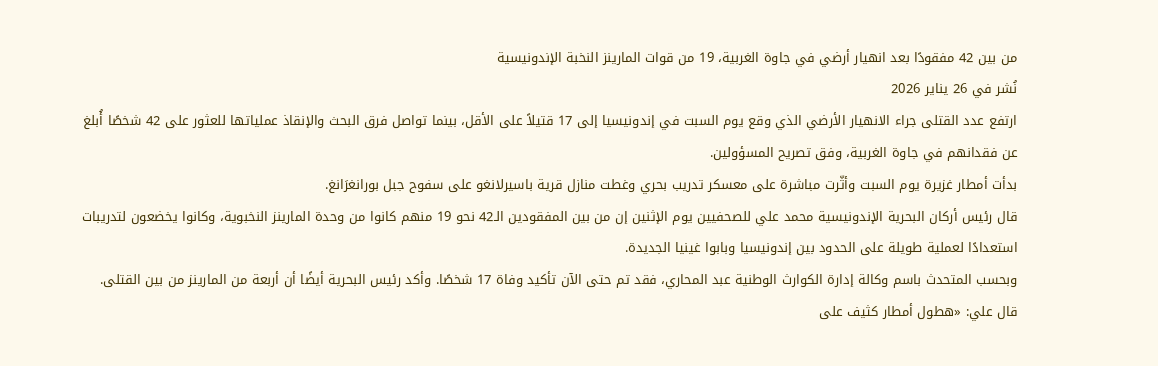من بين 42 مفقودًا بعد انهيار أرضي في جاوة الغربية، 19 من قوات المارينز النخبة الإندونيسية
نُشر في 26 يناير 2026
ارتفع عدد القتلى جراء الانهيار الأرضي الذي وقع يوم السبت في إندونيسيا إلى 17 قتيلاً على الأقل، بينما تواصل فرق البحث والإنقاذ عملياتها للعثور على 42 شخصًا أُبلغ عن فقدانهم في جاوة الغربية، وفق تصريح المسؤولين.
بدأت أمطار غزيرة يوم السبت وأثّرت مباشرة على معسكر تدريب بحري وغطت منازل قرية باسيرلانغو على سفوح جبل بورانغرَانغ.
قال رئيس أركان البحرية الإندونيسية محمد علي للصحفيين يوم الإثنين إن من بين المفقودين الـ42 نحو 19 منهم كانوا من وحدة المارينز النخبوية، وكانوا يخضعون لتدريبات استعدادًا لعملية طويلة على الحدود بين إندونيسيا وبابوا غينيا الجديدة.
وبحسب المتحدث باسم وكالة إدارة الكوارث الوطنية عبد المحاري، فقد تم حتى الآن تأكيد وفاة 17 شخصًا. وأكد رئيس البحرية أيضًا أن أربعة من المارينز من بين القتلى.
قال علي: «هطول أمطار كثيف على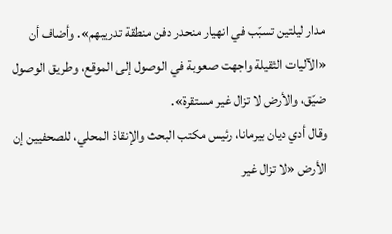مدار ليلتين تسبّب في انهيار منحدر دفن منطقة تدريبهم». وأضاف أن «الآليات الثقيلة واجهت صعوبة في الوصول إلى الموقع، وطريق الوصول ضيّق، والأرض لا تزال غير مستقرة».
وقال أدي ديان بيرمانا، رئيس مكتب البحث والإنقاذ المحلي، للصحفيين إن الأرض «لا تزال غير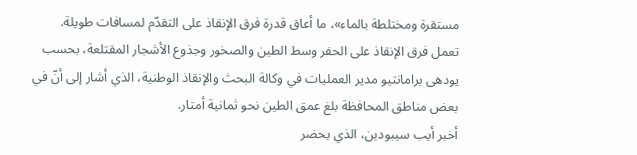مستقرة ومختلطة بالماء»، ما أعاق قدرة فرق الإنقاذ على التقدّم لمسافات طويلة.
تعمل فرق الإنقاذ على الحفر وسط الطين والصخور وجذوع الأشجار المقتلعة، بحسب يودهی برامانتيو مدير العمليات في وكالة البحث والإنقاذ الوطنية، الذي أشار إلى أنّ في بعض مناطق المحافظة بلغ عمق الطين نحو ثمانية أمتار.
أخبر أيب سيبودين، الذي يحضر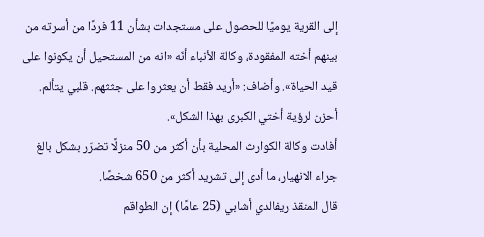إلى القرية يوميًا للحصول على مستجدات بشأن 11 فردًا من أسرته من بينهم أخته المفقودة، وكالة الأنباء أنّه «انه من المستحيل أن يكونوا على قيد الحياة». وأضاف: «أريد فقط أن يعثروا على جثثهم. قلبي يتألم. أحزن لرؤية أختي الكبرى بهذا الشكل».
أفادت وكالة الكوارث المحلية بأن أكثر من 50 منزلًا تضرّر بشكل بالغ جراء الانهيار، ما أدى إلى تشريد أكثر من 650 شخصًا.
قال المنقذ ريفالدي أشابي (25 عامًا) إن الطواقم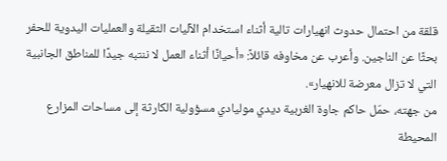قلقة من احتمال حدوث انهيارات تالية أثناء استخدام الآليات الثقيلة والعمليات اليدوية للحفر بحثًا عن الناجين. وأعرب عن مخاوفه قائلاً: «أحيانًا أثناء العمل لا ننتبه جيدًا للمناطق الجانبية التي لا تزال معرضة للانهيار».
من جهته، حمّل حاكم جاوة الغربية ديدي موليادي مسؤولية الكارثة إلى مساحات المزارع المحيطة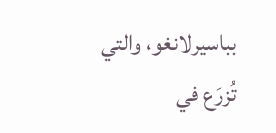بباسيرلانغو، والتي تُزرَع في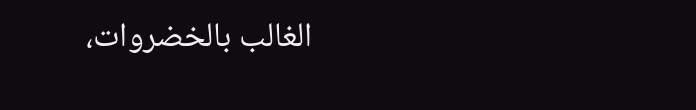الغالب بالخضروات،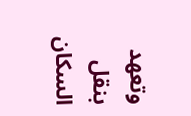وتعهد بنقل السكان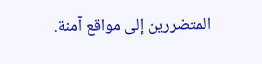المتضررين إلى مواقع آمنة.